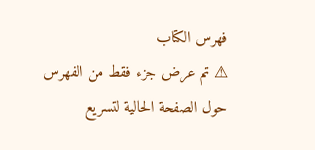فهرس الكتاب
⚠ تم عرض جزء فقط من الفهرس حول الصفحة الحالية لتسريع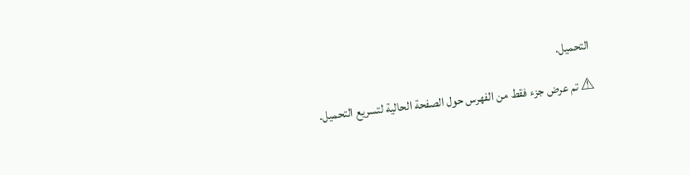التحميل.

⚠ تم عرض جزء فقط من الفهرس حول الصفحة الحالية لتسريع التحميل.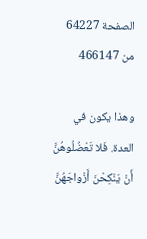الصفحة 64227 من 466147

وهذا يكون في العدة. فَلا تَعْضُلُوهُنَّ أَنْ يَنْكِحْنَ أَزْواجَهُنَّ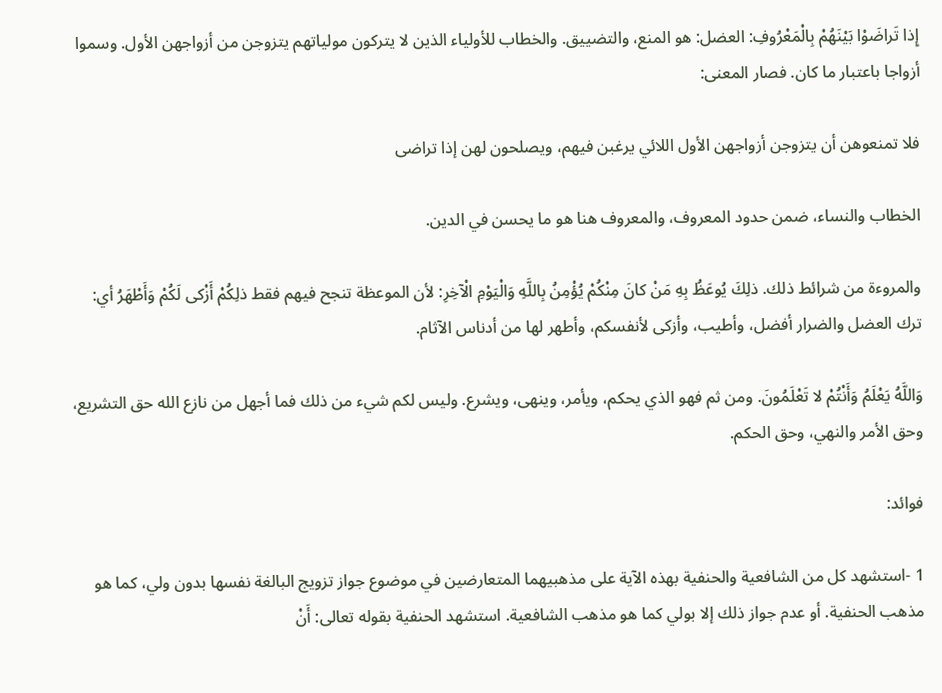إِذا تَراضَوْا بَيْنَهُمْ بِالْمَعْرُوفِ: العضل: هو المنع، والتضييق. والخطاب للأولياء الذين لا يتركون مولياتهم يتزوجن من أزواجهن الأول. وسموا أزواجا باعتبار ما كان. فصار المعنى:

فلا تمنعوهن أن يتزوجن أزواجهن الأول اللائي يرغبن فيهم، ويصلحون لهن إذا تراضى

الخطاب والنساء، ضمن حدود المعروف، والمعروف هنا هو ما يحسن في الدين.

والمروءة من شرائط ذلك. ذلِكَ يُوعَظُ بِهِ مَنْ كانَ مِنْكُمْ يُؤْمِنُ بِاللَّهِ وَالْيَوْمِ الْآخِرِ: لأن الموعظة تنجح فيهم فقط ذلِكُمْ أَزْكى لَكُمْ وَأَطْهَرُ أي: ترك العضل والضرار أفضل، وأطيب، وأزكى لأنفسكم، وأطهر لها من أدناس الآثام.

وَاللَّهُ يَعْلَمُ وَأَنْتُمْ لا تَعْلَمُونَ. ومن ثم فهو الذي يحكم، ويأمر، وينهى، ويشرع. وليس لكم شيء من ذلك فما أجهل من نازع الله حق التشريع، وحق الأمر والنهي، وحق الحكم.

فوائد:

1 -استشهد كل من الشافعية والحنفية بهذه الآية على مذهبيهما المتعارضين في موضوع جواز تزويج البالغة نفسها بدون ولي، كما هو مذهب الحنفية. أو عدم جواز ذلك إلا بولي كما هو مذهب الشافعية. استشهد الحنفية بقوله تعالى: أَنْ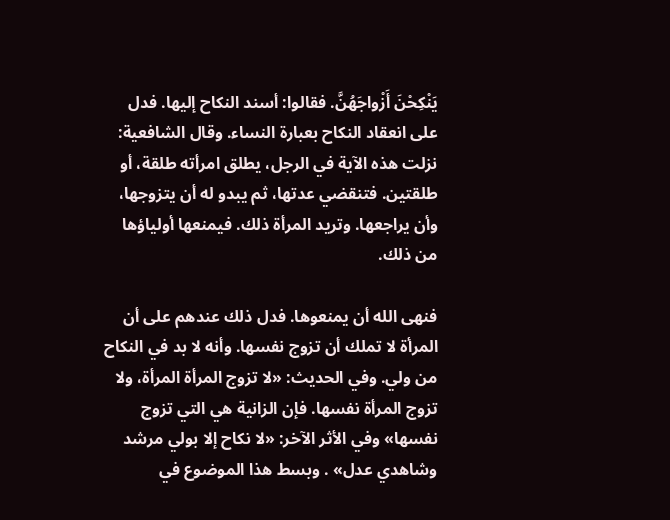يَنْكِحْنَ أَزْواجَهُنَّ. فقالوا: أسند النكاح إليها. فدل على انعقاد النكاح بعبارة النساء. وقال الشافعية: نزلت هذه الآية في الرجل، يطلق امرأته طلقة، أو طلقتين. فتنقضي عدتها، ثم يبدو له أن يتزوجها، وأن يراجعها. وتريد المرأة ذلك. فيمنعها أولياؤها من ذلك.

فنهى الله أن يمنعوها. فدل ذلك عندهم على أن المرأة لا تملك أن تزوج نفسها. وأنه لا بد في النكاح من ولي. وفي الحديث: «لا تزوج المرأة المرأة، ولا تزوج المرأة نفسها. فإن الزانية هي التي تزوج نفسها» وفي الأثر الآخر: «لا نكاح إلا بولي مرشد وشاهدي عدل» . وبسط هذا الموضوع في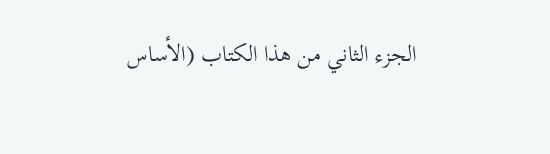الجزء الثاني من هذا الكتاب (الأساس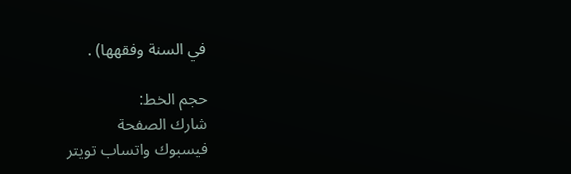في السنة وفقهها) .

حجم الخط:
شارك الصفحة
فيسبوك واتساب تويتر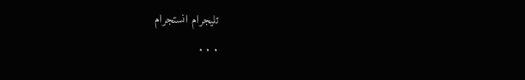تليجرام انستجرام
. . .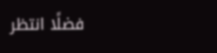فضلًا انتظر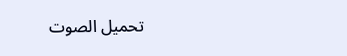تحميل الصوت